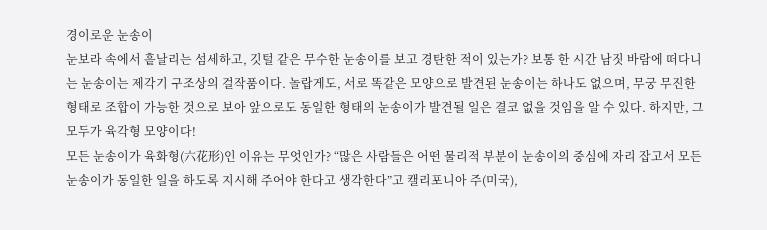경이로운 눈송이
눈보라 속에서 흩날리는 섬세하고, 깃털 같은 무수한 눈송이를 보고 경탄한 적이 있는가? 보통 한 시간 남짓 바람에 떠다니는 눈송이는 제각기 구조상의 걸작품이다. 놀랍게도, 서로 똑같은 모양으로 발견된 눈송이는 하나도 없으며, 무궁 무진한 형태로 조합이 가능한 것으로 보아 앞으로도 동일한 형태의 눈송이가 발견될 일은 결코 없을 것임을 알 수 있다. 하지만, 그 모두가 육각형 모양이다!
모든 눈송이가 육화형(六花形)인 이유는 무엇인가? “많은 사람들은 어떤 물리적 부분이 눈송이의 중심에 자리 잡고서 모든 눈송이가 동일한 일을 하도록 지시해 주어야 한다고 생각한다”고 캘리포니아 주(미국),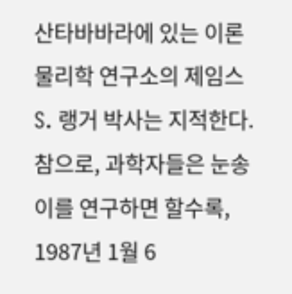산타바바라에 있는 이론 물리학 연구소의 제임스 S. 랭거 박사는 지적한다.
참으로, 과학자들은 눈송이를 연구하면 할수록, 1987년 1월 6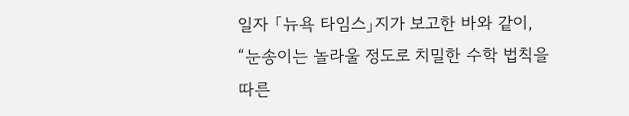일자 「뉴욕 타임스」지가 보고한 바와 같이, “눈송이는 놀라울 정도로 치밀한 수학 법칙을 따른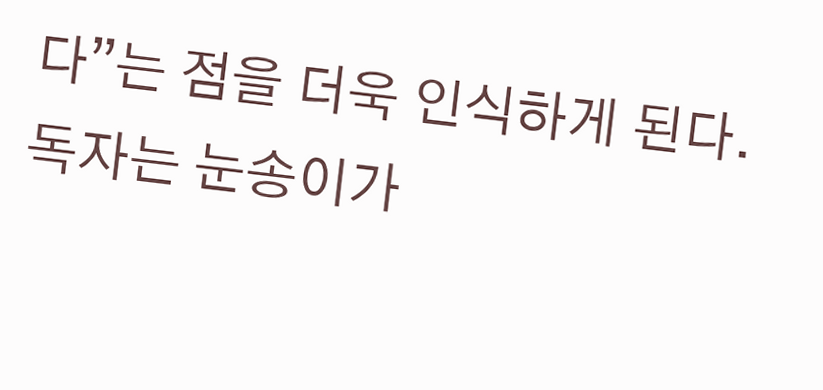다”는 점을 더욱 인식하게 된다. 독자는 눈송이가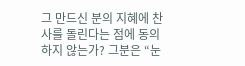그 만드신 분의 지혜에 찬사를 돌린다는 점에 동의하지 않는가? 그분은 “눈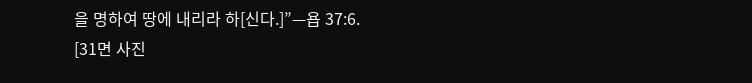을 명하여 땅에 내리라 하[신다.]”—욥 37:6.
[31면 사진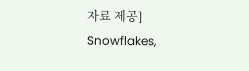자료 제공]
Snowflakes,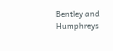Bentley and Humphreys